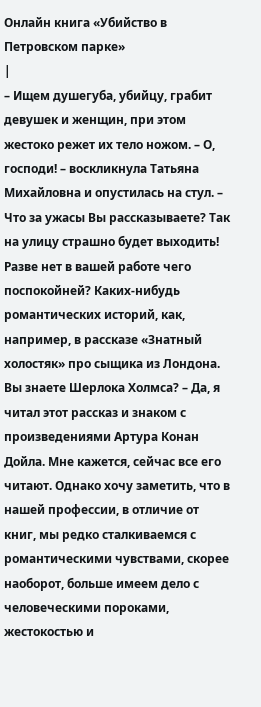Онлайн книга «Убийство в Петровском парке»
|
– Ищем душегуба, убийцу, грабит девушек и женщин, при этом жестоко режет их тело ножом. – О, господи! – воскликнула Татьяна Михайловна и опустилась на стул. – Что за ужасы Вы рассказываете? Так на улицу страшно будет выходить! Разве нет в вашей работе чего поспокойней? Каких-нибудь романтических историй, как, например, в рассказе «Знатный холостяк» про сыщика из Лондона. Вы знаете Шерлока Холмса? – Да, я читал этот рассказ и знаком с произведениями Артура Конан Дойла. Мне кажется, сейчас все его читают. Однако хочу заметить, что в нашей профессии, в отличие от книг, мы редко сталкиваемся с романтическими чувствами, скорее наоборот, больше имеем дело с человеческими пороками, жестокостью и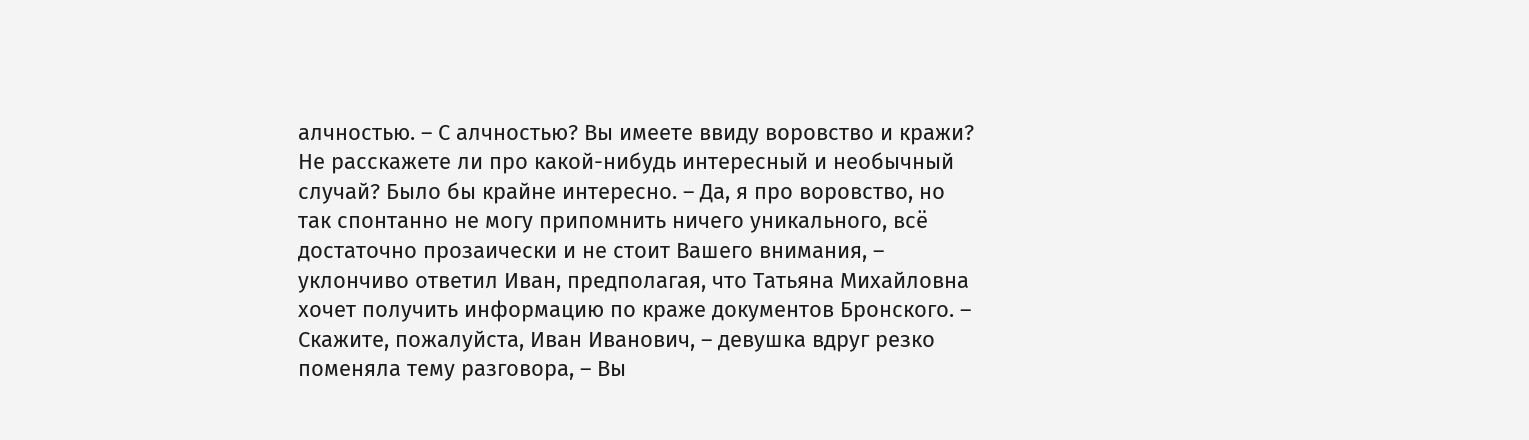алчностью. – С алчностью? Вы имеете ввиду воровство и кражи? Не расскажете ли про какой-нибудь интересный и необычный случай? Было бы крайне интересно. – Да, я про воровство, но так спонтанно не могу припомнить ничего уникального, всё достаточно прозаически и не стоит Вашего внимания, – уклончиво ответил Иван, предполагая, что Татьяна Михайловна хочет получить информацию по краже документов Бронского. – Скажите, пожалуйста, Иван Иванович, – девушка вдруг резко поменяла тему разговора, – Вы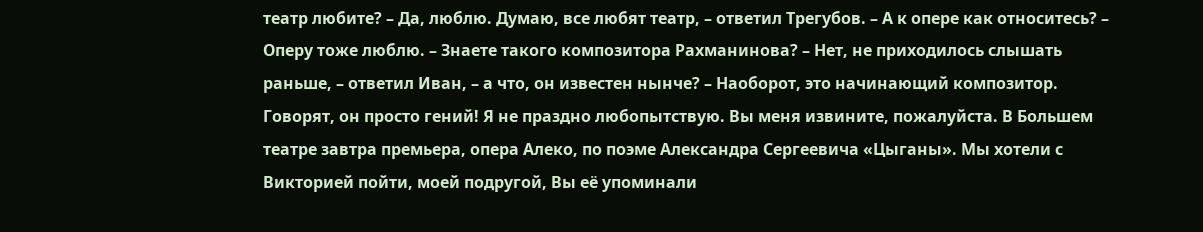театр любите? – Да, люблю. Думаю, все любят театр, – ответил Трегубов. – А к опере как относитесь? – Оперу тоже люблю. – Знаете такого композитора Рахманинова? – Нет, не приходилось слышать раньше, – ответил Иван, – а что, он известен нынче? – Наоборот, это начинающий композитор. Говорят, он просто гений! Я не праздно любопытствую. Вы меня извините, пожалуйста. В Большем театре завтра премьера, опера Алеко, по поэме Александра Сергеевича «Цыганы». Мы хотели с Викторией пойти, моей подругой, Вы её упоминали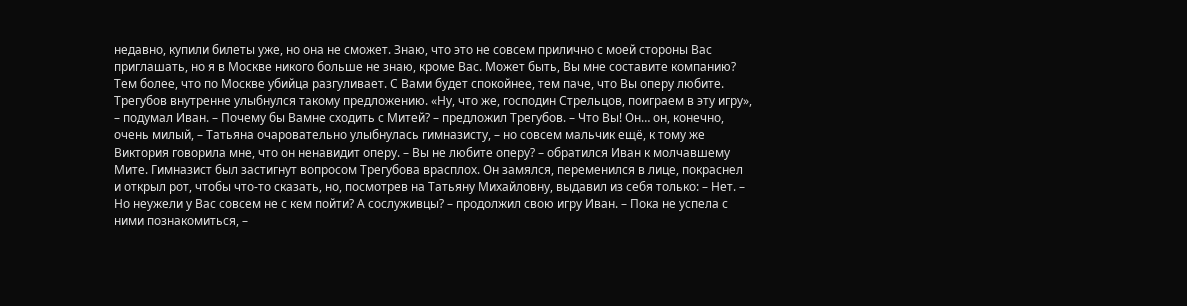недавно, купили билеты уже, но она не сможет. Знаю, что это не совсем прилично с моей стороны Вас приглашать, но я в Москве никого больше не знаю, кроме Вас. Может быть, Вы мне составите компанию? Тем более, что по Москве убийца разгуливает. С Вами будет спокойнее, тем паче, что Вы оперу любите. Трегубов внутренне улыбнулся такому предложению. «Ну, что же, господин Стрельцов, поиграем в эту игру», – подумал Иван. – Почему бы Вамне сходить с Митей? – предложил Трегубов. – Что Вы! Он… он, конечно, очень милый, – Татьяна очаровательно улыбнулась гимназисту, – но совсем мальчик ещё, к тому же Виктория говорила мне, что он ненавидит оперу. – Вы не любите оперу? – обратился Иван к молчавшему Мите. Гимназист был застигнут вопросом Трегубова врасплох. Он замялся, переменился в лице, покраснел и открыл рот, чтобы что-то сказать, но, посмотрев на Татьяну Михайловну, выдавил из себя только: – Нет. – Но неужели у Вас совсем не с кем пойти? А сослуживцы? – продолжил свою игру Иван. – Пока не успела с ними познакомиться, –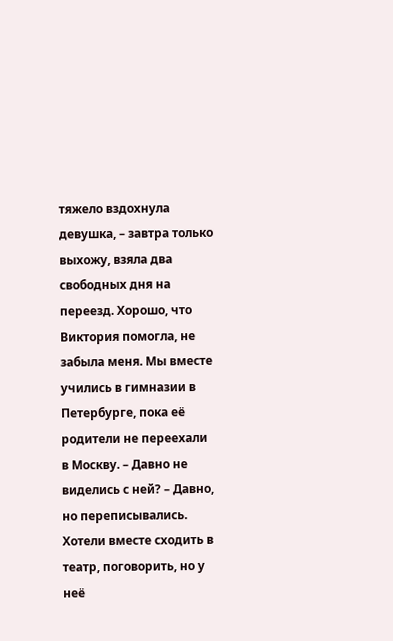тяжело вздохнула девушка, – завтра только выхожу, взяла два свободных дня на переезд. Хорошо, что Виктория помогла, не забыла меня. Мы вместе учились в гимназии в Петербурге, пока её родители не переехали в Москву. – Давно не виделись с ней? – Давно, но переписывались. Хотели вместе сходить в театр, поговорить, но у неё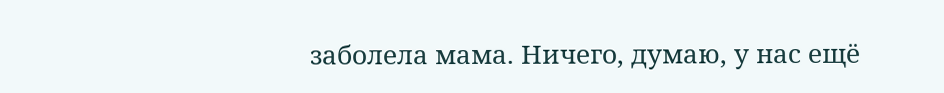заболела мама. Ничего, думаю, у нас ещё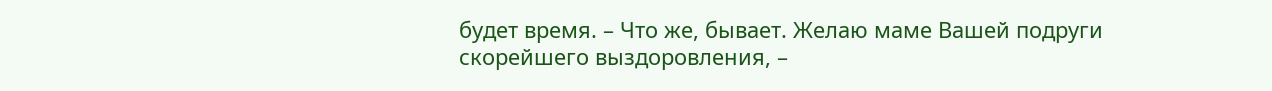будет время. – Что же, бывает. Желаю маме Вашей подруги скорейшего выздоровления, –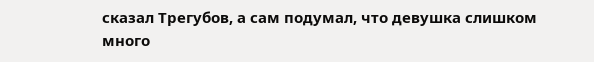сказал Трегубов, а сам подумал, что девушка слишком много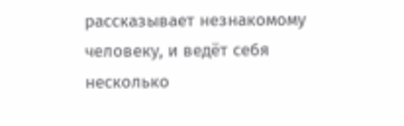рассказывает незнакомому человеку, и ведёт себя несколько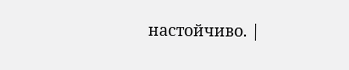настойчиво. |